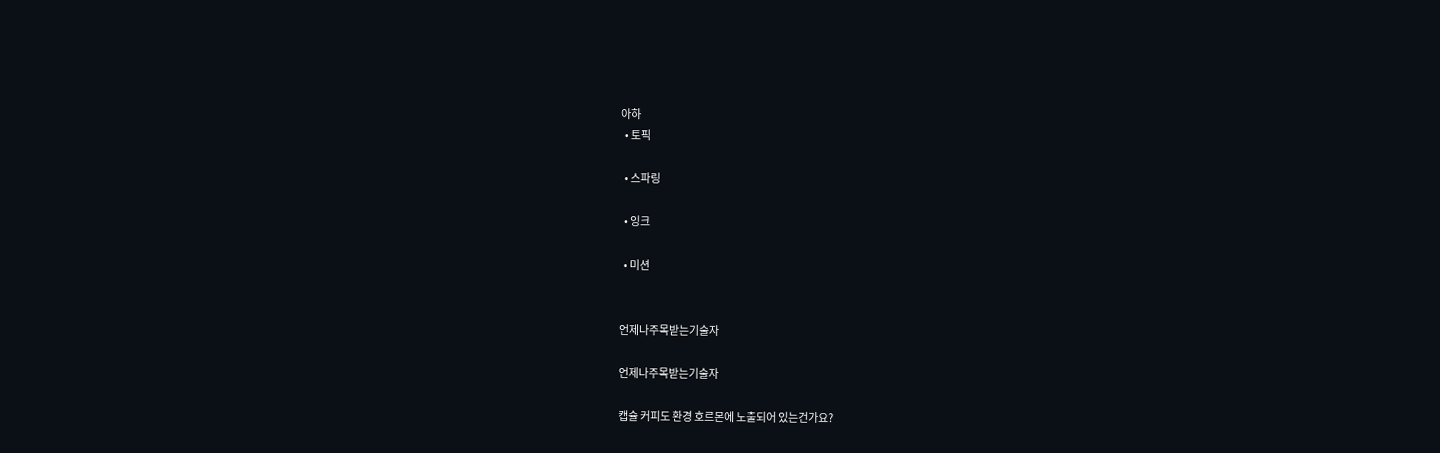아하
  • 토픽

  • 스파링

  • 잉크

  • 미션


언제나주목받는기술자

언제나주목받는기술자

캡슐 커피도 환경 호르몬에 노출되어 있는건가요?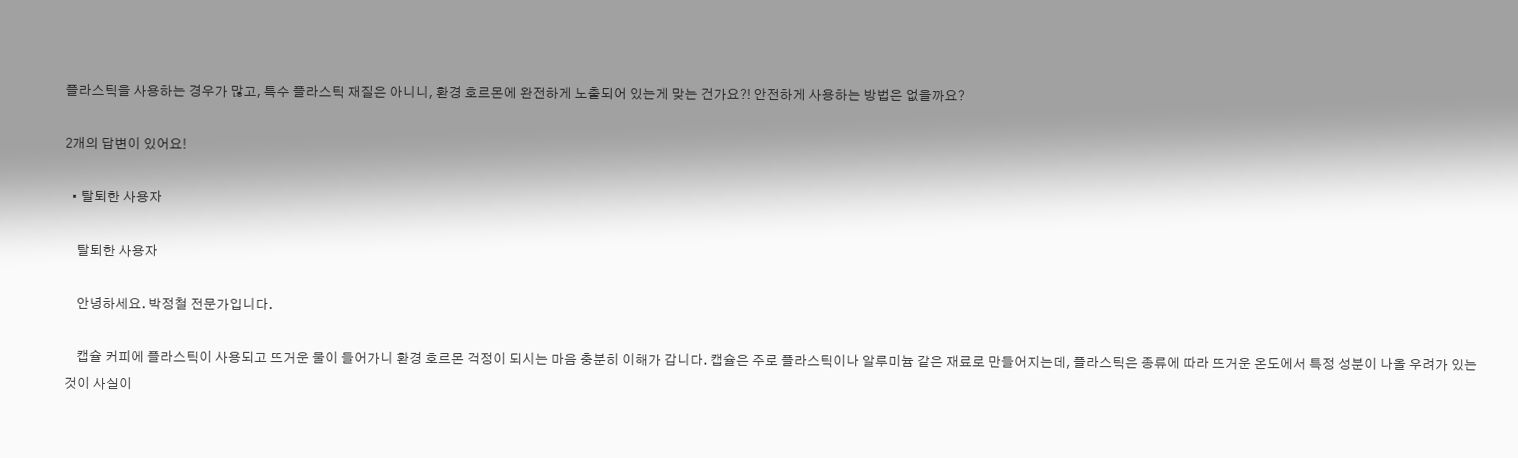플라스틱을 사용하는 경우가 많고, 특수 플라스틱 재질은 아니니, 환경 호르몬에 완전하게 노출되어 있는게 맞는 건가요?! 안전하게 사용하는 방법은 없을까요?

2개의 답변이 있어요!

  • 탈퇴한 사용자

    탈퇴한 사용자

    안녕하세요. 박정철 전문가입니다.

    캡슐 커피에 플라스틱이 사용되고 뜨거운 물이 들어가니 환경 호르몬 걱정이 되시는 마음 충분히 이해가 갑니다. 캡슐은 주로 플라스틱이나 알루미늄 같은 재료로 만들어지는데, 플라스틱은 종류에 따라 뜨거운 온도에서 특정 성분이 나올 우려가 있는 것이 사실이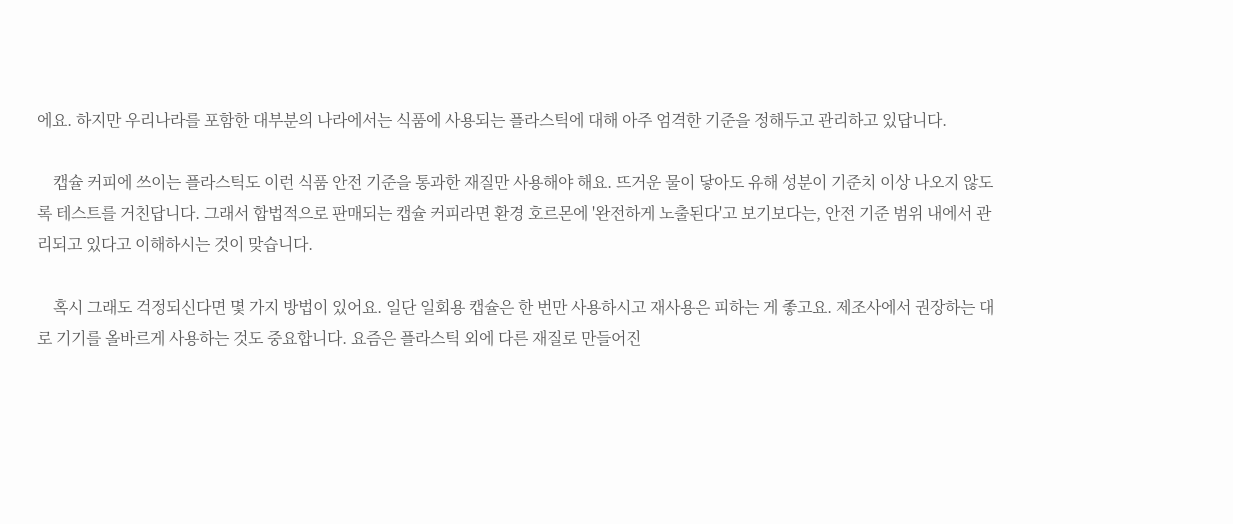에요. 하지만 우리나라를 포함한 대부분의 나라에서는 식품에 사용되는 플라스틱에 대해 아주 엄격한 기준을 정해두고 관리하고 있답니다.

    캡슐 커피에 쓰이는 플라스틱도 이런 식품 안전 기준을 통과한 재질만 사용해야 해요. 뜨거운 물이 닿아도 유해 성분이 기준치 이상 나오지 않도록 테스트를 거친답니다. 그래서 합법적으로 판매되는 캡슐 커피라면 환경 호르몬에 '완전하게 노출된다'고 보기보다는, 안전 기준 범위 내에서 관리되고 있다고 이해하시는 것이 맞습니다.

    혹시 그래도 걱정되신다면 몇 가지 방법이 있어요. 일단 일회용 캡슐은 한 번만 사용하시고 재사용은 피하는 게 좋고요. 제조사에서 권장하는 대로 기기를 올바르게 사용하는 것도 중요합니다. 요즘은 플라스틱 외에 다른 재질로 만들어진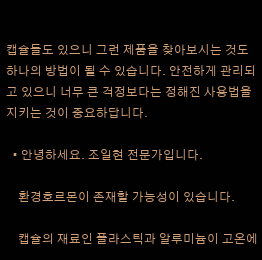캡슐들도 있으니 그런 제품을 찾아보시는 것도 하나의 방법이 될 수 있습니다. 안전하게 관리되고 있으니 너무 큰 걱정보다는 정해진 사용법을 지키는 것이 중요하답니다.

  • 안녕하세요. 조일현 전문가입니다.

    환경호르몬이 존재할 가능성이 있습니다.

    캡슐의 재료인 플라스틱과 알루미늄이 고온에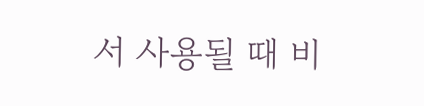서 사용될 때 비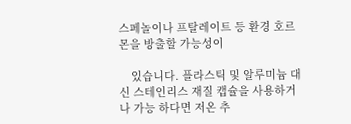스페놀이나 프탈레이트 등 환경 호르몬을 방출할 가능성이

    있습니다. 플라스틱 및 알루미늄 대신 스테인리스 재질 캡슐을 사용하거나 가능 하다면 저온 추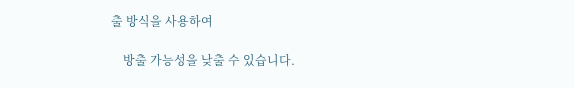출 방식을 사용하여

    방출 가능성을 낮출 수 있습니다.